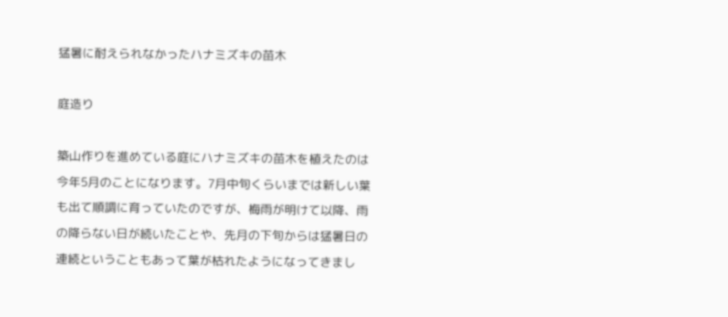猛暑に耐えられなかったハナミズキの苗木

庭造り

築山作りを進めている庭にハナミズキの苗木を植えたのは今年5月のことになります。7月中旬くらいまでは新しい葉も出て順調に育っていたのですが、梅雨が明けて以降、雨の降らない日が続いたことや、先月の下旬からは猛暑日の連続ということもあって葉が枯れたようになってきまし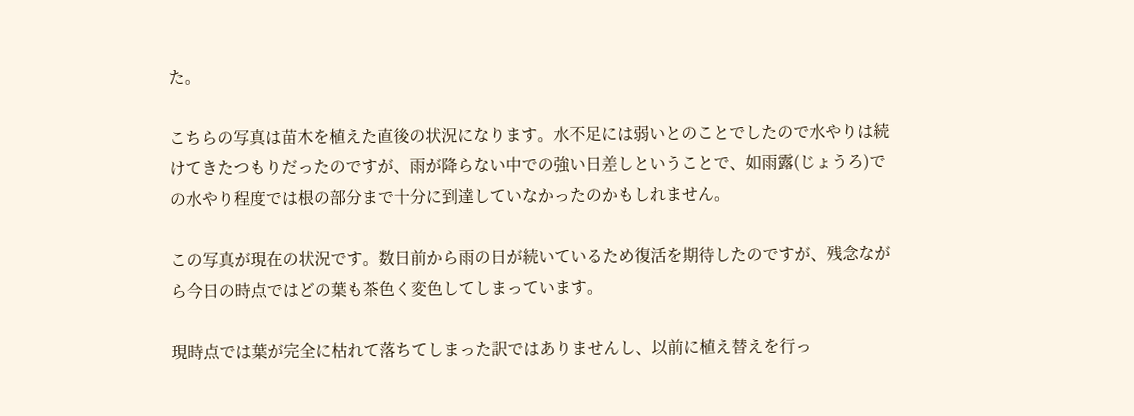た。

こちらの写真は苗木を植えた直後の状況になります。水不足には弱いとのことでしたので水やりは続けてきたつもりだったのですが、雨が降らない中での強い日差しということで、如雨露(じょうろ)での水やり程度では根の部分まで十分に到達していなかったのかもしれません。

この写真が現在の状況です。数日前から雨の日が続いているため復活を期待したのですが、残念ながら今日の時点ではどの葉も茶色く変色してしまっています。

現時点では葉が完全に枯れて落ちてしまった訳ではありませんし、以前に植え替えを行っ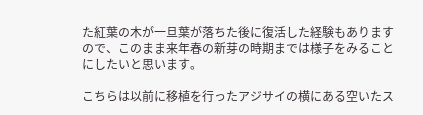た紅葉の木が一旦葉が落ちた後に復活した経験もありますので、このまま来年春の新芽の時期までは様子をみることにしたいと思います。

こちらは以前に移植を行ったアジサイの横にある空いたス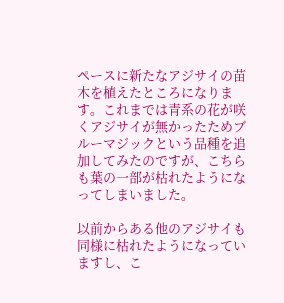ペースに新たなアジサイの苗木を植えたところになります。これまでは青系の花が咲くアジサイが無かったためブルーマジックという品種を追加してみたのですが、こちらも葉の一部が枯れたようになってしまいました。

以前からある他のアジサイも同様に枯れたようになっていますし、こ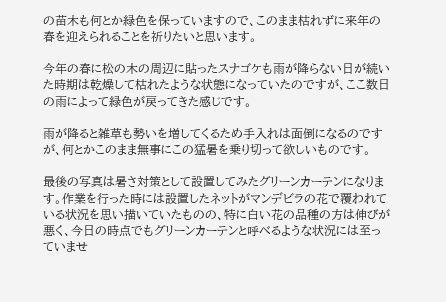の苗木も何とか緑色を保っていますので、このまま枯れずに来年の春を迎えられることを祈りたいと思います。

今年の春に松の木の周辺に貼ったスナゴケも雨が降らない日が続いた時期は乾燥して枯れたような状態になっていたのですが、ここ数日の雨によって緑色が戻ってきた感じです。

雨が降ると雑草も勢いを増してくるため手入れは面倒になるのですが、何とかこのまま無事にこの猛暑を乗り切って欲しいものです。

最後の写真は暑さ対策として設置してみたグリーンカーテンになります。作業を行った時には設置したネットがマンデビラの花で覆われている状況を思い描いていたものの、特に白い花の品種の方は伸びが悪く、今日の時点でもグリーンカーテンと呼べるような状況には至っていませ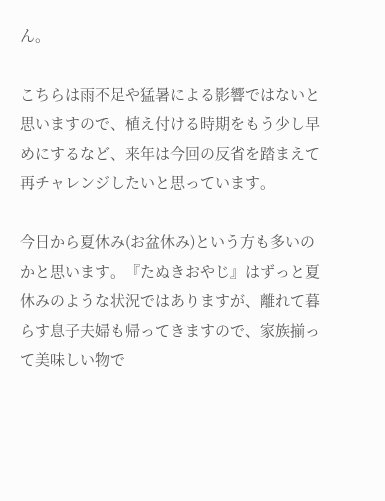ん。

こちらは雨不足や猛暑による影響ではないと思いますので、植え付ける時期をもう少し早めにするなど、来年は今回の反省を踏まえて再チャレンジしたいと思っています。

今日から夏休み(お盆休み)という方も多いのかと思います。『たぬきおやじ』はずっと夏休みのような状況ではありますが、離れて暮らす息子夫婦も帰ってきますので、家族揃って美味しい物で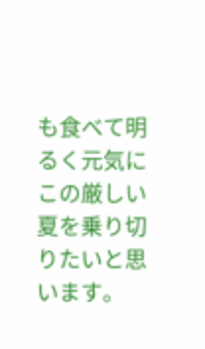も食べて明るく元気にこの厳しい夏を乗り切りたいと思います。